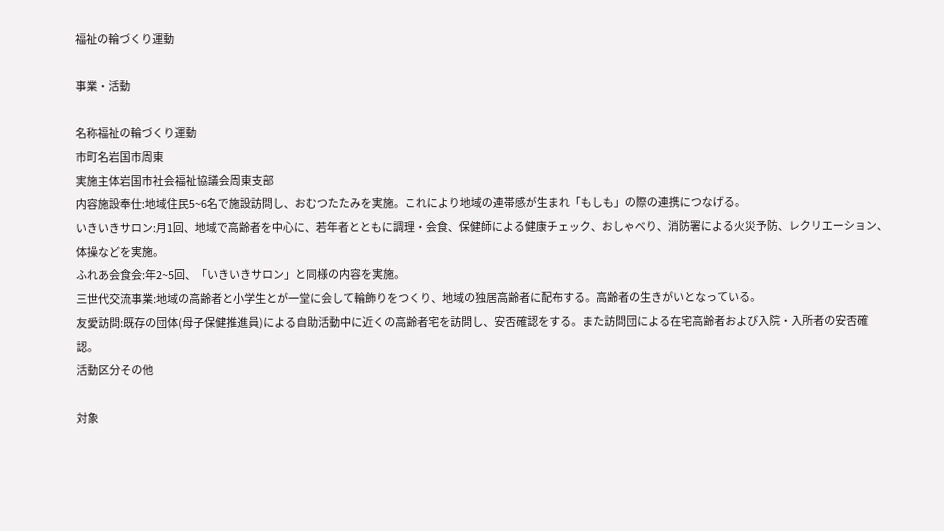福祉の輪づくり運動

事業・活動

名称福祉の輪づくり運動
市町名岩国市周東
実施主体岩国市社会福祉協議会周東支部
内容施設奉仕:地域住民5~6名で施設訪問し、おむつたたみを実施。これにより地域の連帯感が生まれ「もしも」の際の連携につなげる。
いきいきサロン:月1回、地域で高齢者を中心に、若年者とともに調理・会食、保健師による健康チェック、おしゃべり、消防署による火災予防、レクリエーション、体操などを実施。
ふれあ会食会:年2~5回、「いきいきサロン」と同様の内容を実施。
三世代交流事業:地域の高齢者と小学生とが一堂に会して輪飾りをつくり、地域の独居高齢者に配布する。高齢者の生きがいとなっている。
友愛訪問:既存の団体(母子保健推進員)による自助活動中に近くの高齢者宅を訪問し、安否確認をする。また訪問団による在宅高齢者および入院・入所者の安否確認。
活動区分その他

対象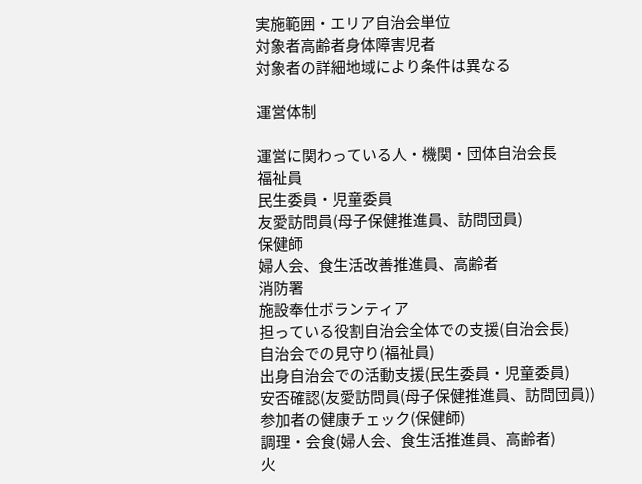実施範囲・エリア自治会単位
対象者高齢者身体障害児者
対象者の詳細地域により条件は異なる

運営体制

運営に関わっている人・機関・団体自治会長
福祉員
民生委員・児童委員
友愛訪問員(母子保健推進員、訪問団員)
保健師
婦人会、食生活改善推進員、高齢者
消防署
施設奉仕ボランティア
担っている役割自治会全体での支援(自治会長)
自治会での見守り(福祉員)
出身自治会での活動支援(民生委員・児童委員)
安否確認(友愛訪問員(母子保健推進員、訪問団員))
参加者の健康チェック(保健師)
調理・会食(婦人会、食生活推進員、高齢者)
火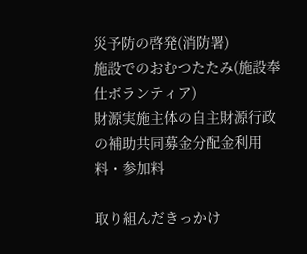災予防の啓発(消防署)
施設でのおむつたたみ(施設奉仕ボランティア)
財源実施主体の自主財源行政の補助共同募金分配金利用料・参加料

取り組んだきっかけ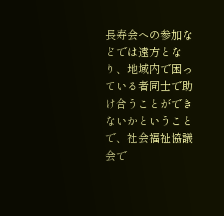長寿会への参加などでは遠方となり、地域内で困っている者同士で助け合うことができないかということで、社会福祉協議会で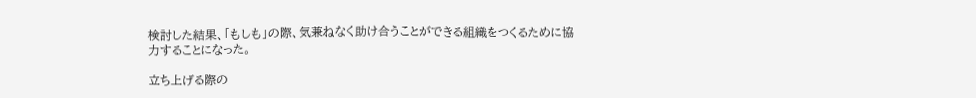検討した結果、「もしも」の際、気兼ねなく助け合うことができる組織をつくるために協力することになった。

立ち上げる際の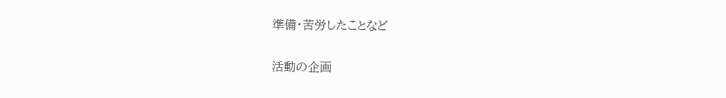準備・苦労したことなど

活動の企画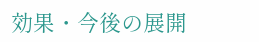効果・今後の展開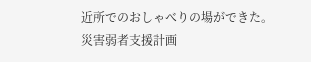近所でのおしゃべりの場ができた。
災害弱者支援計画